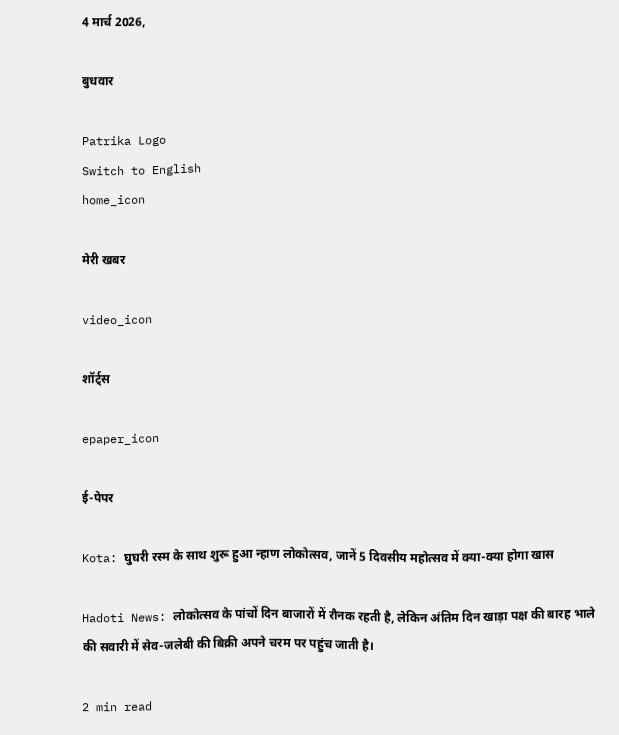4 मार्च 2026,

बुधवार

Patrika Logo
Switch to English
home_icon

मेरी खबर

video_icon

शॉर्ट्स

epaper_icon

ई-पेपर

Kota: घुघरी रस्म के साथ शुरू हुआ न्हाण लोकोत्सव, जानें 5 दिवसीय महोत्सव में क्या-क्या होगा खास

Hadoti News: लोकोत्सव के पांचों दिन बाजारों में रौनक रहती है, लेकिन अंतिम दिन खाड़ा पक्ष की बारह भाले की सवारी में सेव-जलेबी की बिक्री अपने चरम पर पहुंच जाती है।

2 min read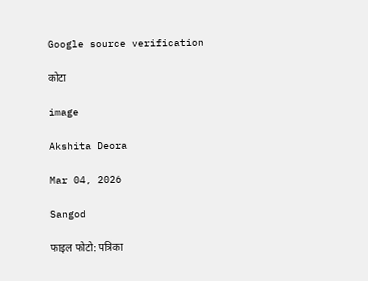Google source verification

कोटा

image

Akshita Deora

Mar 04, 2026

Sangod

फाइल फोटो: पत्रिका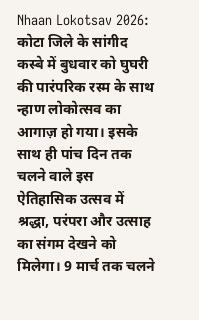Nhaan Lokotsav 2026: कोटा जिले के सांगीद कस्बे में बुधवार को घुघरी की पारंपरिक रस्म के साथ न्हाण लोकोत्सव का आगाज़ हो गया। इसके साथ ही पांच दिन तक चलने वाले इस ऐतिहासिक उत्सव में श्रद्धा, परंपरा और उत्साह का संगम देखने को मिलेगा। 9 मार्च तक चलने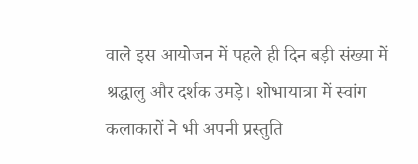वाले इस आयोजन में पहले ही दिन बड़ी संख्या में श्रद्धालु और दर्शक उमड़े। शोभायात्रा में स्वांग कलाकारों ने भी अपनी प्रस्तुति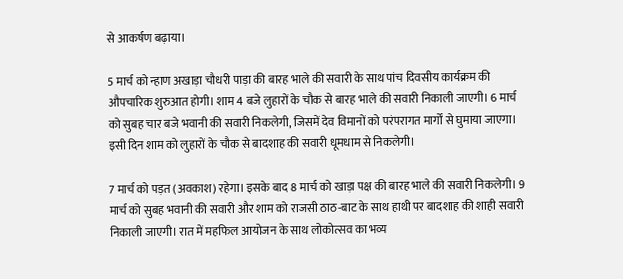से आकर्षण बढ़ाया।

5 मार्च को न्हाण अखाड़ा चौधरी पाड़ा की बारह भाले की सवारी के साथ पांच दिवसीय कार्यक्रम की औपचारिक शुरुआत होगी। शाम 4 बजे लुहारों के चौक से बारह भाले की सवारी निकाली जाएगी। 6 मार्च को सुबह चार बजे भवानी की सवारी निकलेगी, जिसमें देव विमानों को परंपरागत मार्गों से घुमाया जाएगा। इसी दिन शाम को लुहारों के चौक से बादशाह की सवारी धूमधाम से निकलेगी।

7 मार्च को पड़त (अवकाश) रहेगा। इसके बाद 8 मार्च को खाड़ा पक्ष की बारह भाले की सवारी निकलेगी। 9 मार्च को सुबह भवानी की सवारी और शाम को राजसी ठाठ-बाट के साथ हाथी पर बादशाह की शाही सवारी निकाली जाएगी। रात में महफिल आयोजन के साथ लोकोत्सव का भव्य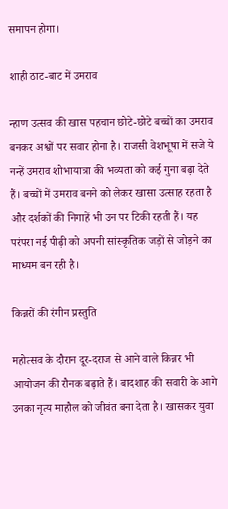समापन होगा।

शाही ठाट-बाट में उमराव

न्हाण उत्सव की खास पहचान छोटे-छोटे बच्चों का उमराव बनकर अश्वों पर सवार होना है। राजसी वेशभूषा में सजे ये नन्हें उमराव शोभायात्रा की भव्यता को कई गुना बढ़ा देते हैं। बच्चों में उमराव बनने को लेकर खासा उत्साह रहता है और दर्शकों की निगाहें भी उन पर टिकी रहती हैं। यह परंपरा नई पीढ़ी को अपनी सांस्कृतिक जड़ों से जोड़ने का माध्यम बन रही है।

किन्नरों की रंगीन प्रस्तुति

महोत्सव के दौरान दूर-दराज से आने वाले किन्नर भी आयोजन की रौनक बढ़ाते हैं। बादशाह की सवारी के आगे उनका नृत्य माहौल को जीवंत बना देता है। खासकर युवा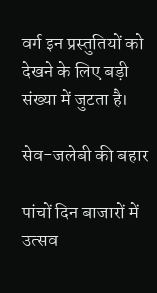वर्ग इन प्रस्तुतियों को देखने के लिए बड़ी संख्या में जुटता है।

सेव-जलेबी की बहार

पांचों दिन बाजारों में उत्सव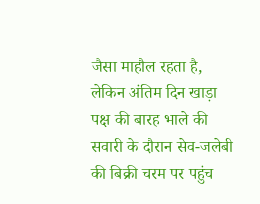जैसा माहौल रहता है, लेकिन अंतिम दिन खाड़ा पक्ष की बारह भाले की सवारी के दौरान सेव-जलेबी की बिक्री चरम पर पहुंच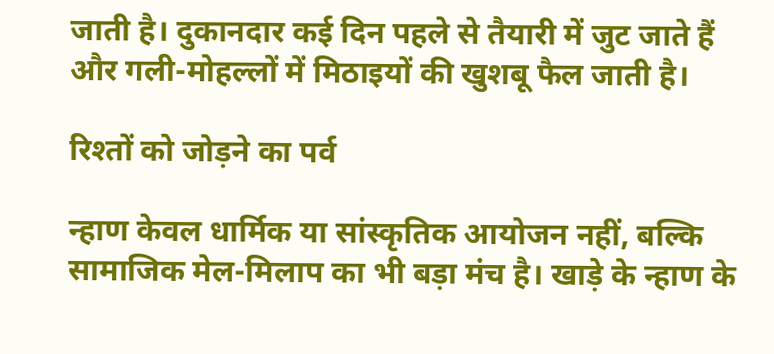जाती है। दुकानदार कई दिन पहले से तैयारी में जुट जाते हैं और गली-मोहल्लों में मिठाइयों की खुशबू फैल जाती है।

रिश्तों को जोड़ने का पर्व

न्हाण केवल धार्मिक या सांस्कृतिक आयोजन नहीं, बल्कि सामाजिक मेल-मिलाप का भी बड़ा मंच है। खाड़े के न्हाण के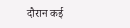दौरान कई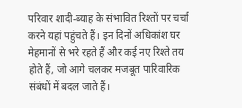परिवार शादी-ब्याह के संभावित रिश्तों पर चर्चा करने यहां पहुंचते हैं। इन दिनों अधिकांश घर मेहमानों से भरे रहते हैं और कई नए रिश्ते तय होते हैं, जो आगे चलकर मजबूत पारिवारिक संबंधों में बदल जाते हैं।